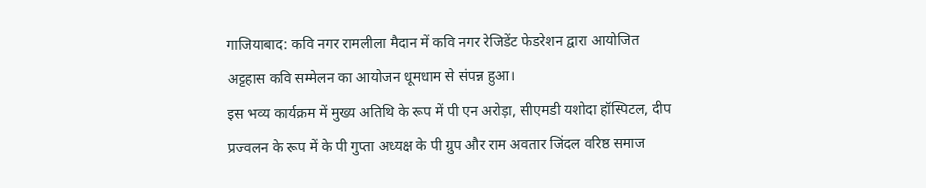गाजियाबाद: कवि नगर रामलीला मैदान में कवि नगर रेजिडेंट फेडरेशन द्वारा आयोजित अट्टहास कवि सम्मेलन का आयोजन धूमधाम से संपन्न हुआ।
इस भव्य कार्यक्रम में मुख्य अतिथि के रूप में पी एन अरोड़ा, सीएमडी यशोदा हॉस्पिटल, दीप प्रज्वलन के रूप में के पी गुप्ता अध्यक्ष के पी ग्रुप और राम अवतार जिंदल वरिष्ठ समाज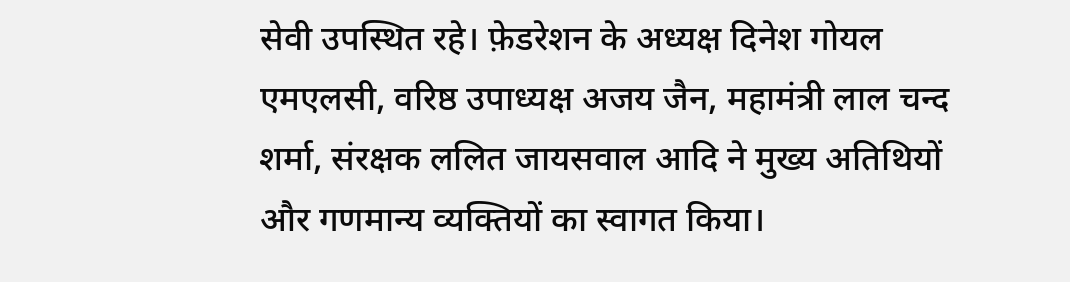सेवी उपस्थित रहे। फ़ेडरेशन के अध्यक्ष दिनेश गोयल एमएलसी, वरिष्ठ उपाध्यक्ष अजय जैन, महामंत्री लाल चन्द शर्मा, संरक्षक ललित जायसवाल आदि ने मुख्य अतिथियों और गणमान्य व्यक्तियों का स्वागत किया।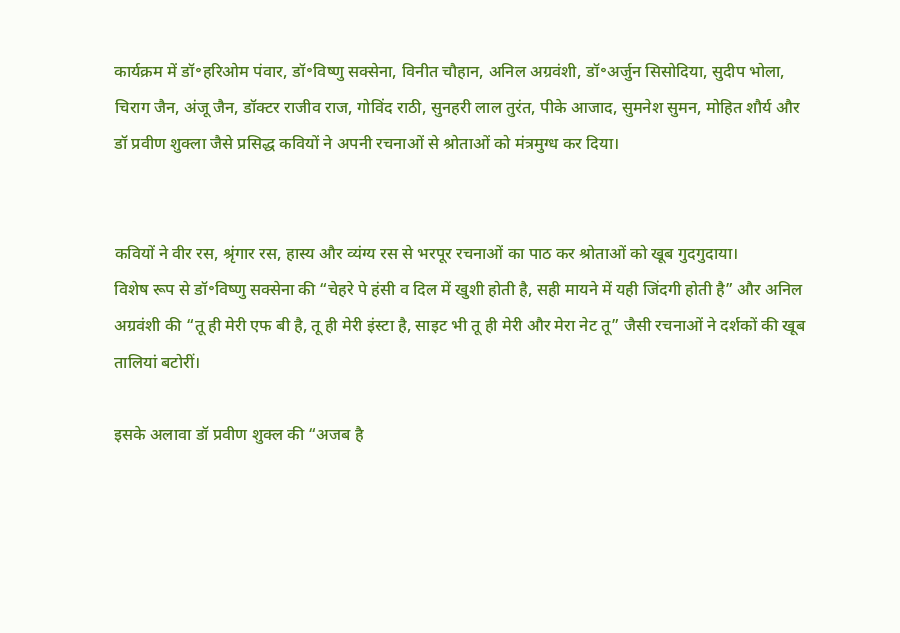कार्यक्रम में डॉ॰हरिओम पंवार, डॉ॰विष्णु सक्सेना, विनीत चौहान, अनिल अग्रवंशी, डॉ॰अर्जुन सिसोदिया, सुदीप भोला, चिराग जैन, अंजू जैन, डॉक्टर राजीव राज, गोविंद राठी, सुनहरी लाल तुरंत, पीके आजाद, सुमनेश सुमन, मोहित शौर्य और डॉ प्रवीण शुक्ला जैसे प्रसिद्ध कवियों ने अपनी रचनाओं से श्रोताओं को मंत्रमुग्ध कर दिया।


कवियों ने वीर रस, श्रृंगार रस, हास्य और व्यंग्य रस से भरपूर रचनाओं का पाठ कर श्रोताओं को खूब गुदगुदाया।
विशेष रूप से डॉ॰विष्णु सक्सेना की “चेहरे पे हंसी व दिल में खुशी होती है, सही मायने में यही जिंदगी होती है” और अनिल अग्रवंशी की “तू ही मेरी एफ बी है, तू ही मेरी इंस्टा है, साइट भी तू ही मेरी और मेरा नेट तू” जैसी रचनाओं ने दर्शकों की खूब तालियां बटोरीं।

इसके अलावा डॉ प्रवीण शुक्ल की “अजब है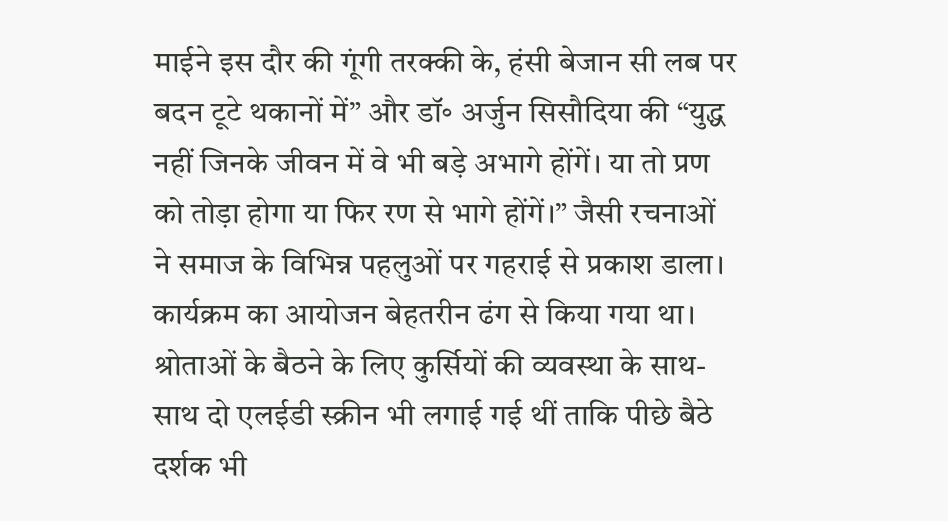माईने इस दौर की गूंगी तरक्की के, हंसी बेजान सी लब पर बदन टूटे थकानों में” और डॉ॰ अर्जुन सिसौदिया की “युद्ध नहीं जिनके जीवन में वे भी बड़े अभागे होंगें। या तो प्रण को तोड़ा होगा या फिर रण से भागे होंगें।” जैसी रचनाओं ने समाज के विभिन्न पहलुओं पर गहराई से प्रकाश डाला।
कार्यक्रम का आयोजन बेहतरीन ढंग से किया गया था। श्रोताओं के बैठने के लिए कुर्सियों की व्यवस्था के साथ-साथ दो एलईडी स्क्रीन भी लगाई गई थीं ताकि पीछे बैठे दर्शक भी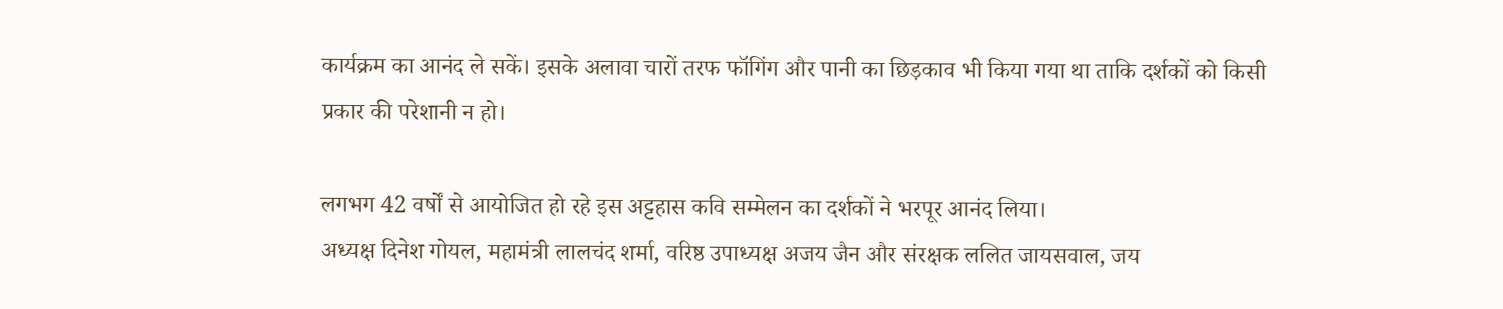कार्यक्रम का आनंद ले सकें। इसके अलावा चारों तरफ फॉगिंग और पानी का छिड़काव भी किया गया था ताकि दर्शकों को किसी प्रकार की परेशानी न हो।

लगभग 42 वर्षों से आयोजित हो रहे इस अट्टहास कवि सम्मेलन का दर्शकों ने भरपूर आनंद लिया।
अध्यक्ष दिनेश गोयल, महामंत्री लालचंद शर्मा, वरिष्ठ उपाध्यक्ष अजय जैन और संरक्षक ललित जायसवाल, जय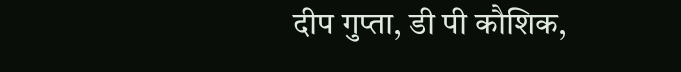दीप गुप्ता, डी पी कौशिक,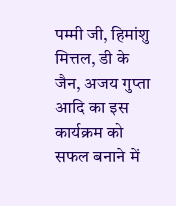पम्मी जी, हिमांशु मित्तल, डी के जैन, अजय गुप्ता आदि का इस कार्यक्रम को सफल बनाने में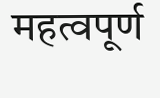महत्वपूर्ण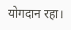योगदान रहा।